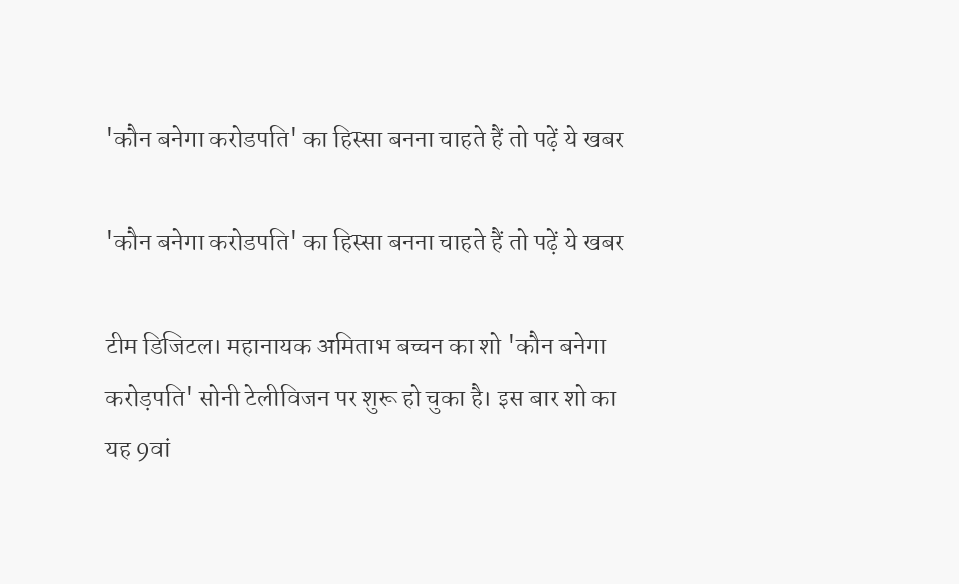'कौन बनेगा करोडपति' का हिस्सा बनना चाहते हैं तो पढ़ें ये खबर

'कौन बनेगा करोडपति' का हिस्सा बनना चाहते हैं तो पढ़ें ये खबर

टीम डिजिटल। महानायक अमिताभ बच्चन का शो 'कौन बनेगा करोड़पति' सोनी टेलीविजन पर शुरू हो चुका है। इस बार शो का यह 9वां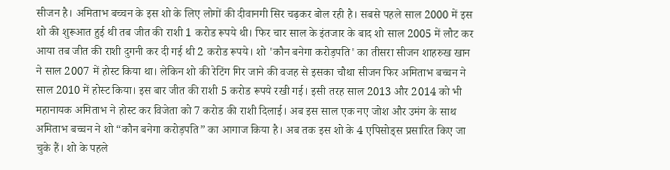सीजन है। अमिताभ बच्चन के इस शो के लिए लोगों की दीवानगी सिर चढ़कर बोल रही है। सबसे पहले साल 2000 में इस शो की शुरूआत हुई थी तब जीत की राशी 1 करोड रूपये थी। फिर चार साल के इंतजार के बाद शो साल 2005 में लौट कर आया तब जीत की राशी दुगनी कर दी गई थी 2 करोड रूपये। शो 'कौन बनेगा करोड़पति' का तीसरा सीजन शाहरुख खान ने साल 2007 में होस्ट किया था। लेकिन शो की रेटिंग गिर जाने की वजह से इसका चौथा सीजन फिर अमिताभ बच्चन ने साल 2010 में होस्ट किया। इस बार जीत की राशी 5 करोड रूपये रखी गई। इसी तरह साल 2013 और 2014 को भी महानायक अमिताभ ने होस्ट कर विजेता को 7 करोड की राशी दिलाई। अब इस साल एक नए जोश और उमंग के साथ अमिताभ बच्चन ने शो “कौन बनेगा करोड़पति” का आगाज किया है। अब तक इस शो के 4 एपिसोड्स प्रसारित किए जा चुके हैं। शो के पहले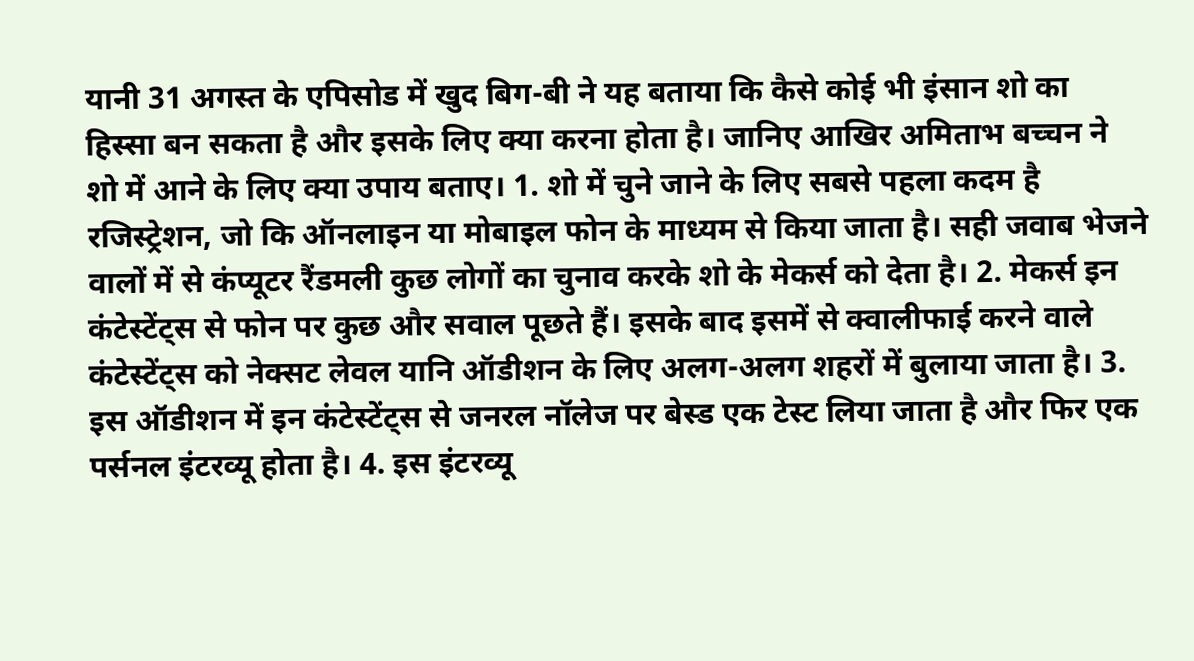यानी 31 अगस्त के एपिसोड में खुद बिग-बी ने यह बताया कि कैसे कोई भी इंसान शो का हिस्सा बन सकता है और इसके लिए क्या करना होता है। जानिए आखिर अमिताभ बच्चन ने शो में आने के लिए क्या उपाय बताए। 1. शो में चुने जाने के लिए सबसे पहला कदम है रजिस्ट्रेशन, जो कि ऑनलाइन या मोबाइल फोन के माध्यम से किया जाता है। सही जवाब भेजने वालों में से कंप्यूटर रैंडमली कुछ लोगों का चुनाव करके शो के मेकर्स को देता है। 2. मेकर्स इन कंटेस्टेंट्स से फोन पर कुछ और सवाल पूछते हैं। इसके बाद इसमें से क्वालीफाई करने वाले कंटेस्टेंट्स को नेक्सट लेवल यानि ऑडीशन के लिए अलग-अलग शहरों में बुलाया जाता है। 3. इस ऑडीशन में इन कंटेस्टेंट्स से जनरल नॉलेज पर बेस्ड एक टेस्ट लिया जाता है और फिर एक पर्सनल इंटरव्यू होता है। 4. इस इंटरव्यू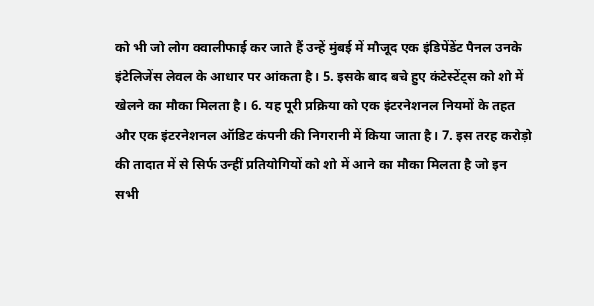को भी जो लोग क्वालीफाई कर जाते हैं उन्हें मुंबई में मौजूद एक इंडिपेंडेंट पैनल उनके इंटेलिजेंस लेवल के आधार पर आंकता है। 5. इसके बाद बचे हुए कंटेस्टेंट्स को शो में खेलने का मौका मिलता है। 6. यह पूरी प्रक्रिया को एक इंटरनेशनल नियमों के तहत और एक इंटरनेशनल ऑडिट कंपनी की निगरानी में किया जाता है। 7. इस तरह करोड़ो की तादात में से सिर्फ उन्हीं प्रतियोगियों को शो में आने का मौका मिलता है जो इन सभी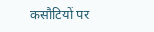कसौटियों पर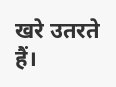खरे उतरते हैं।